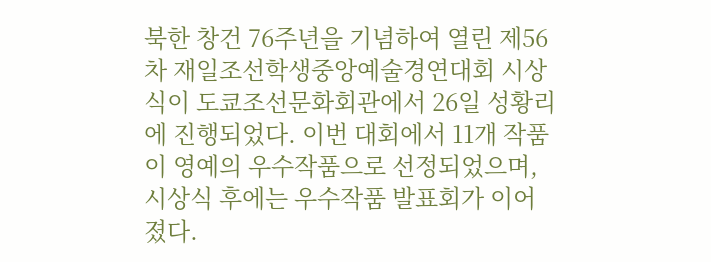북한 창건 76주년을 기념하여 열린 제56차 재일조선학생중앙예술경연대회 시상식이 도쿄조선문화회관에서 26일 성황리에 진행되었다. 이번 대회에서 11개 작품이 영예의 우수작품으로 선정되었으며, 시상식 후에는 우수작품 발표회가 이어졌다.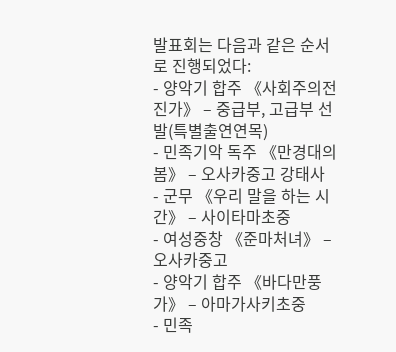발표회는 다음과 같은 순서로 진행되었다:
- 양악기 합주 《사회주의전진가》 – 중급부, 고급부 선발(특별출연연목)
- 민족기악 독주 《만경대의 봄》 – 오사카중고 강태사
- 군무 《우리 말을 하는 시간》 – 사이타마초중
- 여성중창 《준마처녀》 – 오사카중고
- 양악기 합주 《바다만풍가》 – 아마가사키초중
- 민족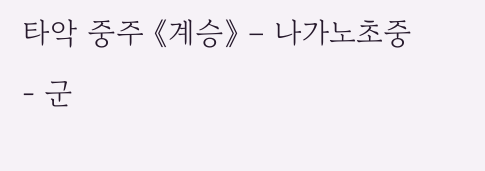타악 중주 《계승》 – 나가노초중
- 군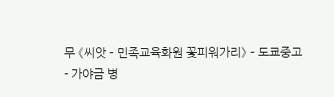무 《씨앗 – 민족교육화원 꽃피워가리》 – 도쿄중고
- 가야금 병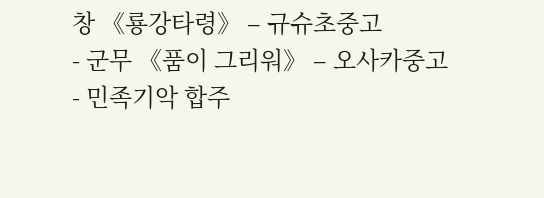창 《룡강타령》 – 규슈초중고
- 군무 《품이 그리워》 – 오사카중고
- 민족기악 합주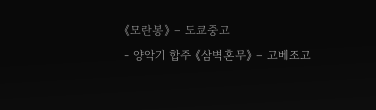《모란봉》 – 도쿄중고
- 양악기 합주 《삼벽혼무》 – 고베조고